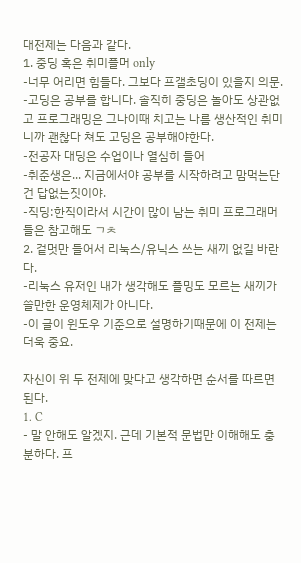대전제는 다음과 같다.
1. 중딩 혹은 취미플머 only
-너무 어리면 힘들다. 그보다 프갤초딩이 있을지 의문.
-고딩은 공부를 합니다. 솔직히 중딩은 놀아도 상관없고 프로그래밍은 그나이때 치고는 나름 생산적인 취미니까 괜찮다 쳐도 고딩은 공부해야한다.
-전공자 대딩은 수업이나 열심히 들어
-취준생은... 지금에서야 공부를 시작하려고 맘먹는단건 답없는짓이야.
-직딩:한직이라서 시간이 많이 남는 취미 프로그래머들은 참고해도 ㄱㅊ
2. 겉멋만 들어서 리눅스/유닉스 쓰는 새끼 없길 바란다.
-리눅스 유저인 내가 생각해도 플밍도 모르는 새끼가 쓸만한 운영체제가 아니다.
-이 글이 윈도우 기준으로 설명하기때문에 이 전제는 더욱 중요.

자신이 위 두 전제에 맞다고 생각하면 순서를 따르면 된다.
1. C
- 말 안해도 알겠지. 근데 기본적 문법만 이해해도 충분하다. 프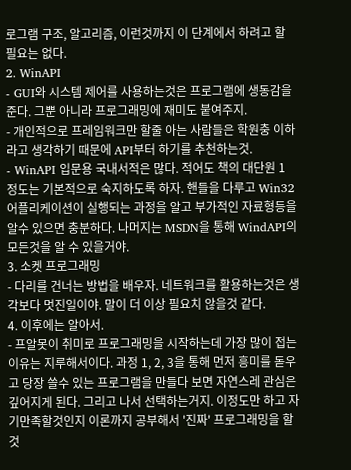로그램 구조, 알고리즘, 이런것까지 이 단계에서 하려고 할 필요는 없다.
2. WinAPI
- GUI와 시스템 제어를 사용하는것은 프로그램에 생동감을 준다. 그뿐 아니라 프로그래밍에 재미도 붙여주지.
- 개인적으로 프레임워크만 할줄 아는 사람들은 학원충 이하라고 생각하기 때문에 API부터 하기를 추천하는것.
- WinAPI 입문용 국내서적은 많다. 적어도 책의 대단원 1 정도는 기본적으로 숙지하도록 하자. 핸들을 다루고 Win32 어플리케이션이 실행되는 과정을 알고 부가적인 자료형등을 알수 있으면 충분하다. 나머지는 MSDN을 통해 WindAPI의 모든것을 알 수 있을거야.
3. 소켓 프로그래밍
- 다리를 건너는 방법을 배우자. 네트워크를 활용하는것은 생각보다 멋진일이야. 말이 더 이상 필요치 않을것 같다.
4. 이후에는 알아서.
- 프알못이 취미로 프로그래밍을 시작하는데 가장 많이 접는 이유는 지루해서이다. 과정 1, 2, 3을 통해 먼저 흥미를 돋우고 당장 쓸수 있는 프로그램을 만들다 보면 자연스레 관심은 깊어지게 된다. 그리고 나서 선택하는거지. 이정도만 하고 자기만족할것인지 이론까지 공부해서 '진짜' 프로그래밍을 할것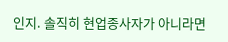인지. 솔직히 현업종사자가 아니라면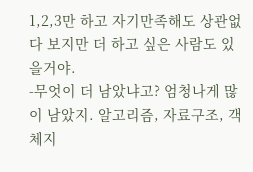1,2,3만 하고 자기만족해도 상관없다 보지만 더 하고 싶은 사람도 있을거야.
-무엇이 더 남았냐고? 엄청나게 많이 남았지. 알고리즘, 자료구조, 객체지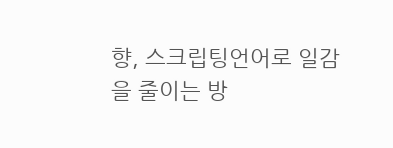향, 스크립팅언어로 일감을 줄이는 방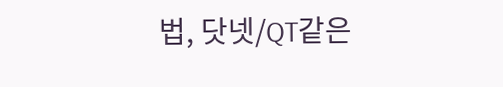법, 닷넷/QT같은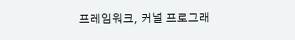프레임워크, 커널 프로그래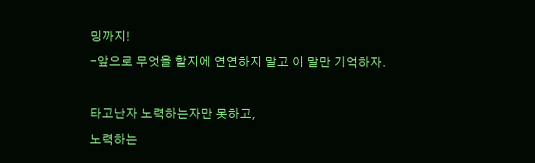밍까지!
-앞으로 무엇을 할지에 연연하지 말고 이 말만 기억하자.

타고난자 노력하는자만 못하고,
노력하는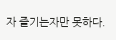자 즐기는자만 못하다.